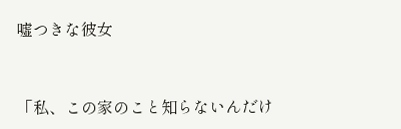嘘つきな彼女


「私、この家のこと知らないんだけ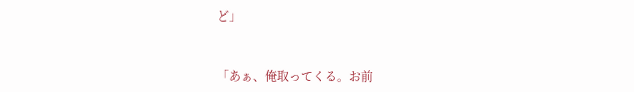ど」


「あぁ、俺取ってくる。お前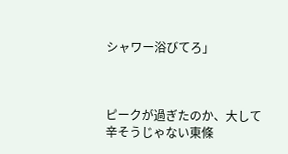シャワー浴びてろ」



ピークが過ぎたのか、大して辛そうじゃない東條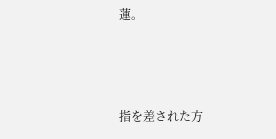蓮。



指を差された方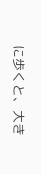に歩くと、大き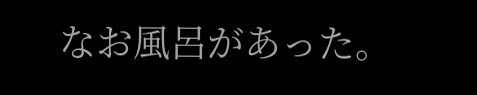なお風呂があった。